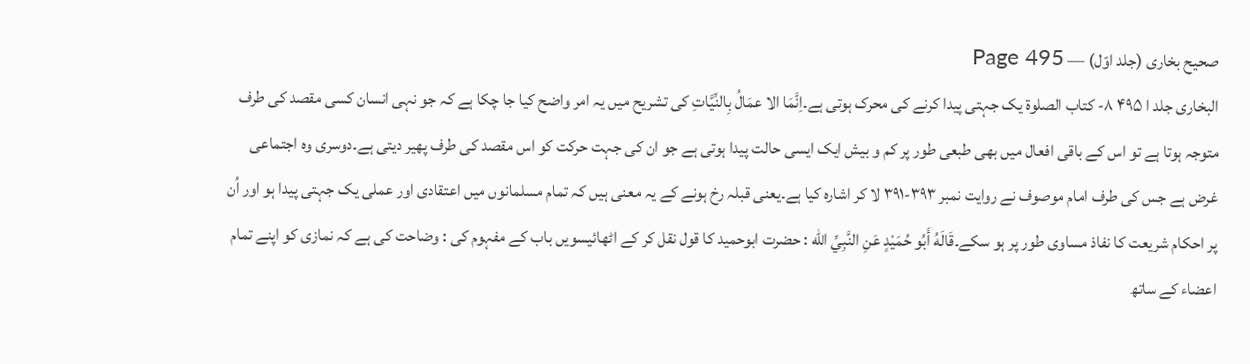صحیح بخاری (جلد اوّل) — Page 495
البخاری جلد ا ۴۹۵ ٨- كتاب الصلوة یک جہتی پیدا کرنے کی محرک ہوتی ہے۔اِنَّمَا الا عمَالُ بِالنِّيَّاتِ کی تشریح میں یہ امر واضح کیا جا چکا ہے کہ جو نہی انسان کسی مقصد کی طرف متوجہ ہوتا ہے تو اس کے باقی افعال میں بھی طبعی طور پر کم و بیش ایک ایسی حالت پیدا ہوتی ہے جو ان کی جہت حرکت کو اس مقصد کی طرف پھیر دیتی ہے۔دوسری وہ اجتماعی غرض ہے جس کی طرف امام موصوف نے روایت نمبر ۳۹۳-۳۹۱ لا کر اشارہ کیا ہے۔یعنی قبلہ رخ ہونے کے یہ معنی ہیں کہ تمام مسلمانوں میں اعتقادی اور عملی یک جہتی پیدا ہو اور اُن پر احکام شریعت کا نفاذ مساوی طور پر ہو سکے۔قَالَهُ أَبُو حُمَيْدٍ عَنِ النَّبِيِّ الله : حضرت ابوحمید کا قول نقل کر کے اٹھائیسویں باب کے مفہوم کی : وضاحت کی ہے کہ نمازی کو اپنے تمام اعضاء کے ساتھ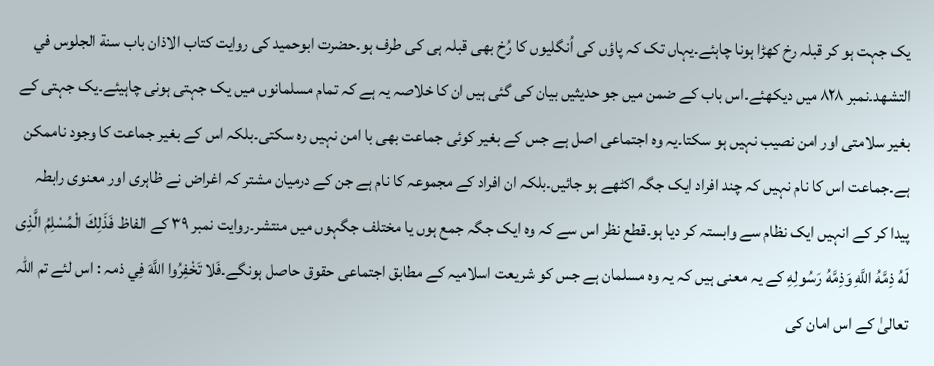یک جہت ہو کر قبلہ رخ کھڑا ہونا چاہئے۔یہاں تک کہ پاؤں کی اُنگلیوں کا رُخ بھی قبلہ ہی کی طرف ہو۔حضرت ابوحمید کی روایت کتاب الاذان باب سنة الجلوس في التشهد۔نمبر ۸۲۸ میں دیکھئے۔اس باب کے ضمن میں جو حدیثیں بیان کی گئی ہیں ان کا خلاصہ یہ ہے کہ تمام مسلمانوں میں یک جہتی ہونی چاہیئے۔یک جہتی کے بغیر سلامتی اور امن نصیب نہیں ہو سکتا۔یہ وہ اجتماعی اصل ہے جس کے بغیر کوئی جماعت بھی با امن نہیں رہ سکتی۔بلکہ اس کے بغیر جماعت کا وجود ناممکن ہے۔جماعت اس کا نام نہیں کہ چند افراد ایک جگہ اکٹھے ہو جائیں۔بلکہ ان افراد کے مجموعہ کا نام ہے جن کے درمیان مشتر کہ اغراض نے ظاہری اور معنوی رابطہ پیدا کر کے انہیں ایک نظام سے وابستہ کر دیا ہو۔قطع نظر اس سے کہ وہ ایک جگہ جمع ہوں یا مختلف جگہوں میں منتشر۔روایت نمبر ۳۹ کے الفاظ فَذَلِكَ الْمُسْلِمُ الَّذِى لَهُ ذِمَّهُ اللَّهِ وَذِمَّهُ رَسُولِهِ کے یہ معنی ہیں کہ یہ وہ مسلمان ہے جس کو شریعت اسلامیہ کے مطابق اجتماعی حقوق حاصل ہونگے۔فَلا تَخْفِرُوا اللَّهَ فِي ذمہ : اس لئے تم اللہ تعالیٰ کے اس امان کی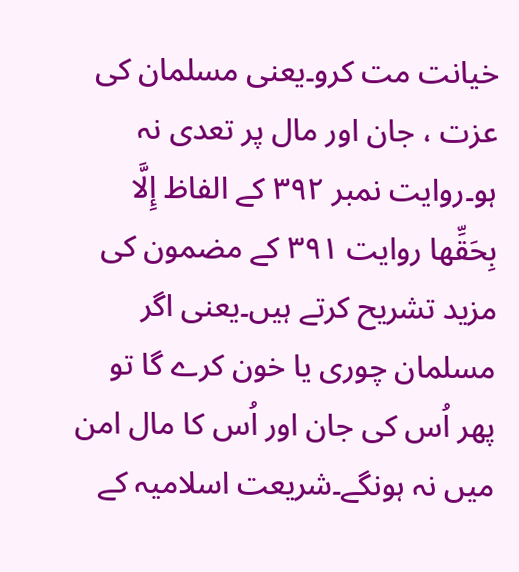خیانت مت کرو۔یعنی مسلمان کی عزت ، جان اور مال پر تعدی نہ ہو۔روایت نمبر ۳۹۲ کے الفاظ إِلَّا بِحَقِّها روایت ۳۹۱ کے مضمون کی مزید تشریح کرتے ہیں۔یعنی اگر مسلمان چوری یا خون کرے گا تو پھر اُس کی جان اور اُس کا مال امن میں نہ ہونگے۔شریعت اسلامیہ کے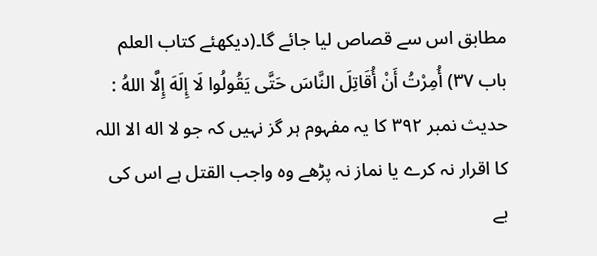مطابق اس سے قصاص لیا جائے گا۔(دیکھئے کتاب العلم باب ۳۷) أُمِرْتُ أَنْ أُقَاتِلَ النَّاسَ حَتَّى يَقُولُوا لَا إِلَهَ إِلَّا اللهُ : حدیث نمبر ۳۹۲ کا یہ مفہوم ہر گز نہیں کہ جو لا اله الا اللہ کا اقرار نہ کرے یا نماز نہ پڑھے وہ واجب القتل ہے اس کی بے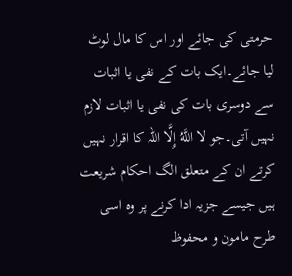حرمتی کی جائے اور اس کا مال لوٹ لیا جائے۔ایک بات کے نفی یا اثبات سے دوسری بات کی نفی یا اثبات لازم نہیں آتی۔جو لا اللَّهُ إِلَّا اللہ کا اقرار نہیں کرتے ان کے متعلق الگ احکام شریعت ہیں جیسے جزیہ ادا کرنے پر وہ اسی طرح مامون و محفوظ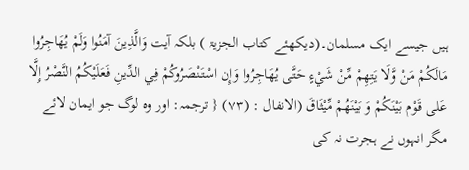ہیں جیسے ایک مسلمان۔(دیکھئے کتاب الجزیۃ ) بلکہ آیت وَالَّذِينَ آمَنُوا وَلَمْ يُهَاجِرُوا مَالَكُمْ مَنْ وَّلَا يَتِهِمْ مِّنْ شَيْءٍ حَتَّى يُهَاجِرُوا وَإِن اسْتَنْصَرُوكُمْ فِي الدِّينِ فَعَلَيْكُمُ النَّصْرُ إِلَّا عَلى قَوْم بَيْنَكُمْ وَ بَيْنَهُمْ مِّيْثَاقَ (الانفال : (۷۳) { ترجمہ: اور وہ لوگ جو ایمان لائے مگر انہوں نے ہجرت نہ کی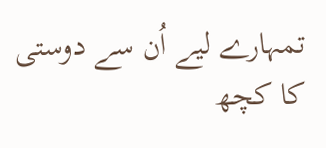تمہارے لیے اُن سے دوستی کا کچھ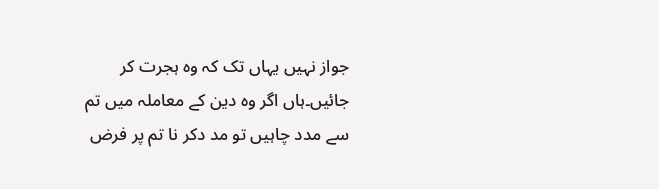جواز نہیں یہاں تک کہ وہ ہجرت کر جائیں۔ہاں اگر وہ دین کے معاملہ میں تم سے مدد چاہیں تو مد دکر نا تم پر فرض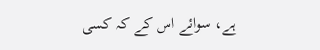ہے، سوائے اس کے کہ کسی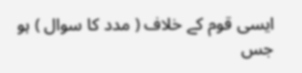ایسی قوم کے خلاف ( مدد کا سوال ) ہو جس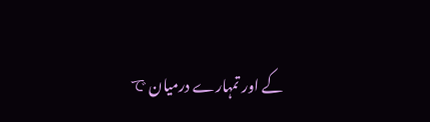کے اور تمہارے درمیان で